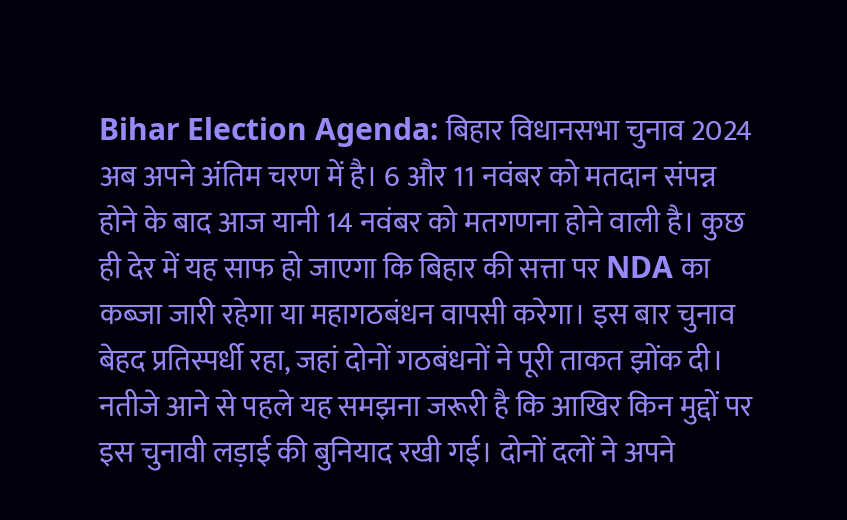Bihar Election Agenda: बिहार विधानसभा चुनाव 2024 अब अपने अंतिम चरण में है। 6 और 11 नवंबर को मतदान संपन्न होने के बाद आज यानी 14 नवंबर को मतगणना होने वाली है। कुछ ही देर में यह साफ हो जाएगा कि बिहार की सत्ता पर NDA का कब्जा जारी रहेगा या महागठबंधन वापसी करेगा। इस बार चुनाव बेहद प्रतिस्पर्धी रहा, जहां दोनों गठबंधनों ने पूरी ताकत झोंक दी। नतीजे आने से पहले यह समझना जरूरी है कि आखिर किन मुद्दों पर इस चुनावी लड़ाई की बुनियाद रखी गई। दोनों दलों ने अपने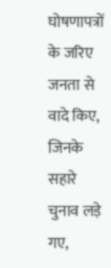घोषणापत्रों के जरिए जनता से वादे किए, जिनके सहारे चुनाव लड़े गए,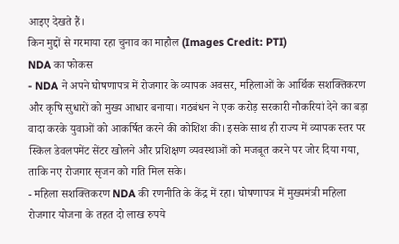आइए देखते हैं।
किन मुद्दों से गरमाया रहा चुनाव का माहौल (Images Credit: PTI)
NDA का फोकस
- NDA ने अपने घोषणापत्र में रोजगार के व्यापक अवसर, महिलाओं के आर्थिक सशक्तिकरण और कृषि सुधारों को मुख्य आधार बनाया। गठबंधन ने एक करोड़ सरकारी नौकरियां देने का बड़ा वादा करके युवाओं को आकर्षित करने की कोशिश की। इसके साथ ही राज्य में व्यापक स्तर पर स्किल डेवलपमेंट सेंटर खोलने और प्रशिक्षण व्यवस्थाओं को मजबूत करने पर जोर दिया गया, ताकि नए रोजगार सृजन को गति मिल सके।
- महिला सशक्तिकरण NDA की रणनीति के केंद्र में रहा। घोषणापत्र में मुख्यमंत्री महिला रोजगार योजना के तहत दो लाख रुपये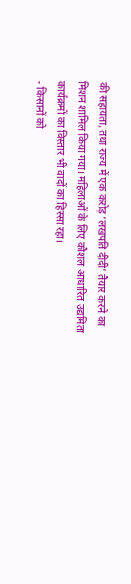की सहायता, तथा राज्य में एक करोड़ ‘लखपति दीदी’ तैयार करने का मिशन शामिल किया गया। महिलाओं के लिए कौशल आधारित उद्यमिता कार्यक्रमों का विस्तार भी वादों का हिस्सा रहा।
- किसानों को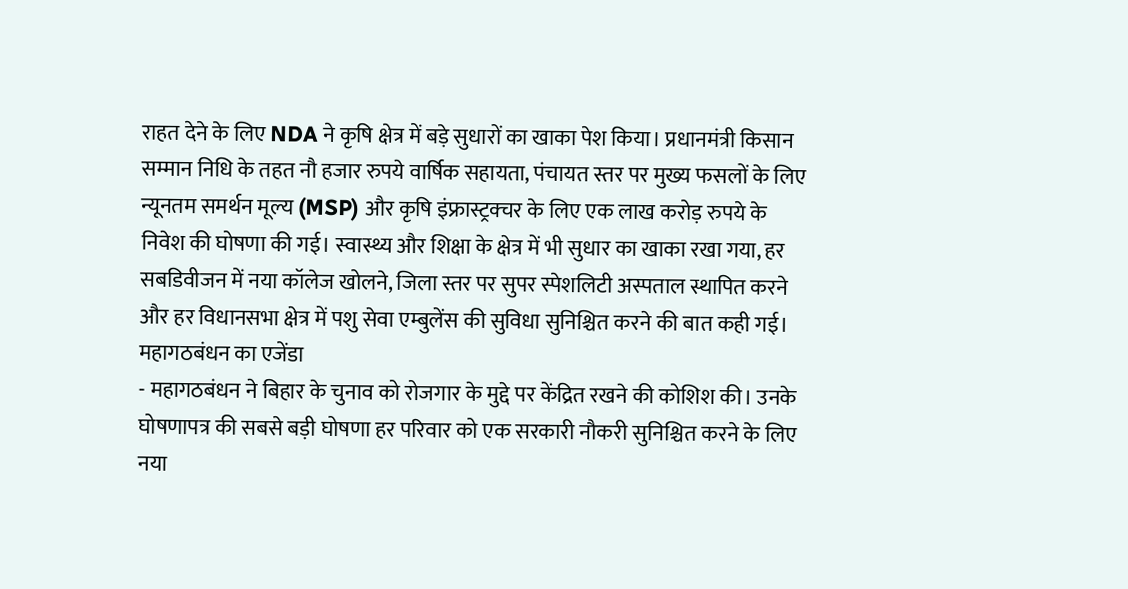राहत देने के लिए NDA ने कृषि क्षेत्र में बड़े सुधारों का खाका पेश किया। प्रधानमंत्री किसान सम्मान निधि के तहत नौ हजार रुपये वार्षिक सहायता, पंचायत स्तर पर मुख्य फसलों के लिए न्यूनतम समर्थन मूल्य (MSP) और कृषि इंफ्रास्ट्रक्चर के लिए एक लाख करोड़ रुपये के निवेश की घोषणा की गई। स्वास्थ्य और शिक्षा के क्षेत्र में भी सुधार का खाका रखा गया, हर सबडिवीजन में नया कॉलेज खोलने, जिला स्तर पर सुपर स्पेशलिटी अस्पताल स्थापित करने और हर विधानसभा क्षेत्र में पशु सेवा एम्बुलेंस की सुविधा सुनिश्चित करने की बात कही गई।
महागठबंधन का एजेंडा
- महागठबंधन ने बिहार के चुनाव को रोजगार के मुद्दे पर केंद्रित रखने की कोशिश की। उनके घोषणापत्र की सबसे बड़ी घोषणा हर परिवार को एक सरकारी नौकरी सुनिश्चित करने के लिए नया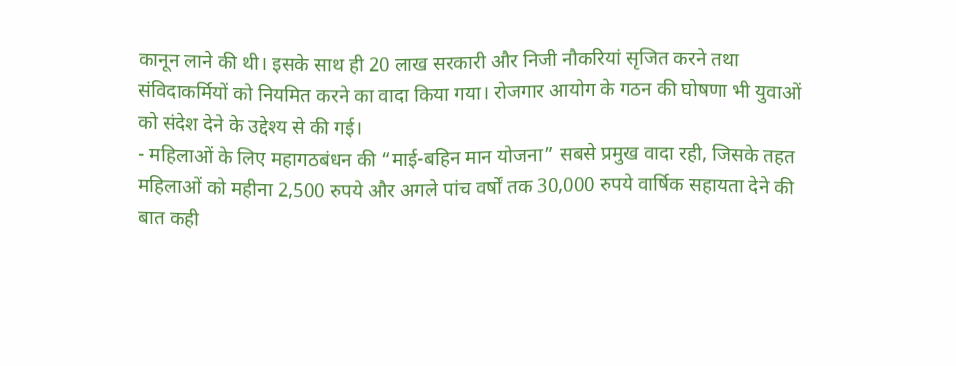कानून लाने की थी। इसके साथ ही 20 लाख सरकारी और निजी नौकरियां सृजित करने तथा संविदाकर्मियों को नियमित करने का वादा किया गया। रोजगार आयोग के गठन की घोषणा भी युवाओं को संदेश देने के उद्देश्य से की गई।
- महिलाओं के लिए महागठबंधन की “माई-बहिन मान योजना” सबसे प्रमुख वादा रही, जिसके तहत महिलाओं को महीना 2,500 रुपये और अगले पांच वर्षों तक 30,000 रुपये वार्षिक सहायता देने की बात कही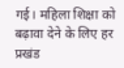गई। महिला शिक्षा को बढ़ावा देने के लिए हर प्रखंड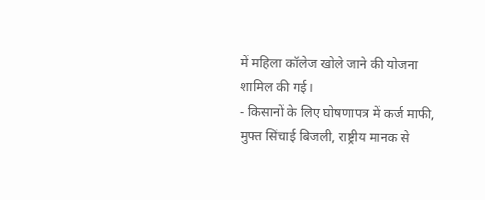में महिला कॉलेज खोले जाने की योजना शामिल की गई।
- किसानों के लिए घोषणापत्र में कर्ज माफी, मुफ्त सिंचाई बिजली, राष्ट्रीय मानक से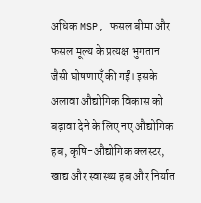अधिक MSP, फसल बीमा और फसल मूल्य के प्रत्यक्ष भुगतान जैसी घोषणाएँ की गईं। इसके अलावा औद्योगिक विकास को बढ़ावा देने के लिए नए औद्योगिक हब, कृषि-औद्योगिक क्लस्टर, खाद्य और स्वास्थ्य हब और निर्यात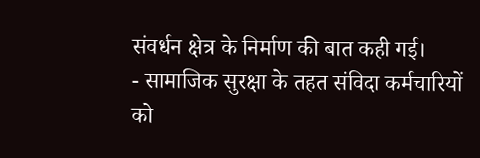संवर्धन क्षेत्र के निर्माण की बात कही गई।
- सामाजिक सुरक्षा के तहत संविदा कर्मचारियों को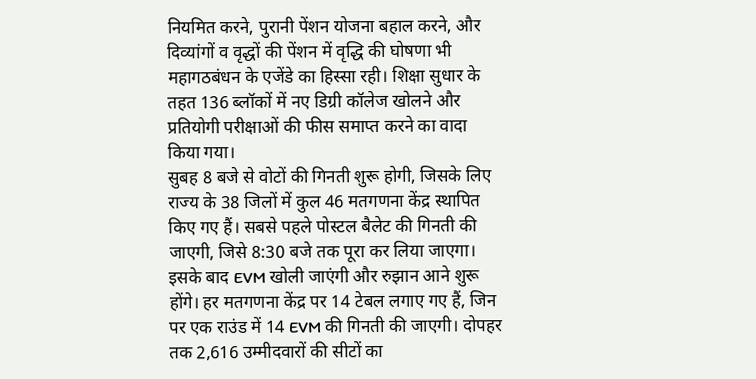नियमित करने, पुरानी पेंशन योजना बहाल करने, और दिव्यांगों व वृद्धों की पेंशन में वृद्धि की घोषणा भी महागठबंधन के एजेंडे का हिस्सा रही। शिक्षा सुधार के तहत 136 ब्लॉकों में नए डिग्री कॉलेज खोलने और प्रतियोगी परीक्षाओं की फीस समाप्त करने का वादा किया गया।
सुबह 8 बजे से वोटों की गिनती शुरू होगी, जिसके लिए राज्य के 38 जिलों में कुल 46 मतगणना केंद्र स्थापित किए गए हैं। सबसे पहले पोस्टल बैलेट की गिनती की जाएगी, जिसे 8:30 बजे तक पूरा कर लिया जाएगा। इसके बाद EVM खोली जाएंगी और रुझान आने शुरू होंगे। हर मतगणना केंद्र पर 14 टेबल लगाए गए हैं, जिन पर एक राउंड में 14 EVM की गिनती की जाएगी। दोपहर तक 2,616 उम्मीदवारों की सीटों का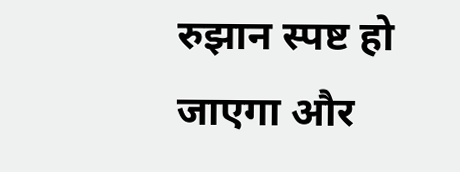रुझान स्पष्ट हो जाएगा और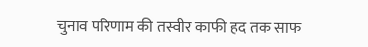चुनाव परिणाम की तस्वीर काफी हद तक साफ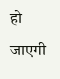हो जाएगी